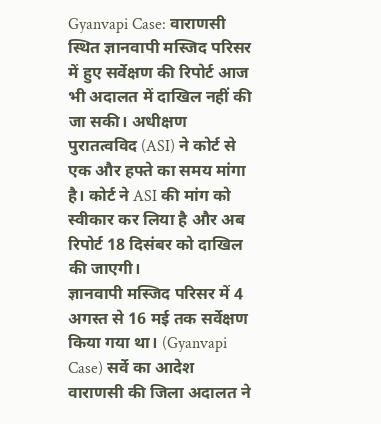Gyanvapi Case: वाराणसी स्थित ज्ञानवापी मस्जिद परिसर में हुए सर्वेक्षण की रिपोर्ट आज भी अदालत में दाखिल नहीं की जा सकी। अधीक्षण पुरातत्वविद (ASI) ने कोर्ट से एक और हफ्ते का समय मांगा है। कोर्ट ने ASI की मांग को स्वीकार कर लिया है और अब रिपोर्ट 18 दिसंबर को दाखिल की जाएगी।
ज्ञानवापी मस्जिद परिसर में 4 अगस्त से 16 मई तक सर्वेक्षण किया गया था। (Gyanvapi Case) सर्वे का आदेश वाराणसी की जिला अदालत ने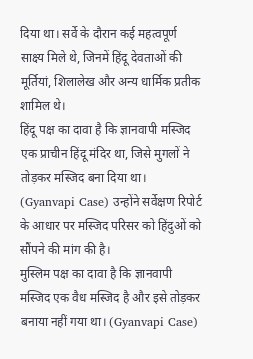दिया था। सर्वे के दौरान कई महत्वपूर्ण साक्ष्य मिले थे, जिनमें हिंदू देवताओं की मूर्तियां, शिलालेख और अन्य धार्मिक प्रतीक शामिल थे।
हिंदू पक्ष का दावा है कि ज्ञानवापी मस्जिद एक प्राचीन हिंदू मंदिर था, जिसे मुगलों ने तोड़कर मस्जिद बना दिया था। (Gyanvapi Case) उन्होंने सर्वेक्षण रिपोर्ट के आधार पर मस्जिद परिसर को हिंदुओं को सौंपने की मांग की है।
मुस्लिम पक्ष का दावा है कि ज्ञानवापी मस्जिद एक वैध मस्जिद है और इसे तोड़कर बनाया नहीं गया था। (Gyanvapi Case)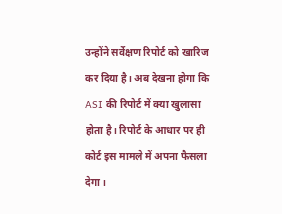उन्होंने सर्वेक्षण रिपोर्ट को खारिज कर दिया है। अब देखना होगा कि ASI की रिपोर्ट में क्या खुलासा होता है। रिपोर्ट के आधार पर ही कोर्ट इस मामले में अपना फैसला देगा।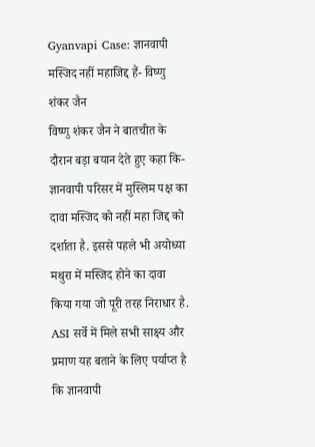Gyanvapi Case: ज्ञानवापी मस्जिद नहीं महाजिद्द हैं- विष्णु शंकर जैन
विष्णु शंकर जैन ने बातचीत के दौरान बड़ा बयान देते हुए कहा कि- ज्ञानवापी परिसर में मुस्लिम पक्ष का दावा मस्जिद को नहीं महा जिद्द को दर्शाता है. इससे पहले भी अयोध्या मथुरा में मस्जिद होने का दावा किया गया जो पूरी तरह निराधार है. ASI सर्वे में मिले सभी साक्ष्य और प्रमाण यह बताने के लिए पर्याप्त है कि ज्ञानवापी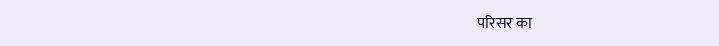परिसर का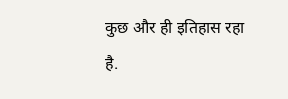कुछ और ही इतिहास रहा है.